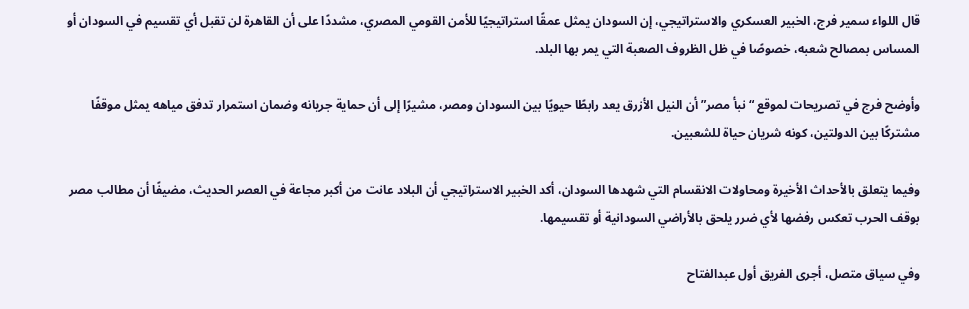قال اللواء سمير فرج، الخبير العسكري والاستراتيجي، إن السودان يمثل عمقًا استراتيجيًا للأمن القومي المصري، مشددًا على أن القاهرة لن تقبل أي تقسيم في السودان أو المساس بمصالح شعبه، خصوصًا في ظل الظروف الصعبة التي يمر بها البلد.

وأوضح فرج في تصريحات لموقع “نبأ مصر” أن النيل الأزرق يعد رابطًا حيويًا بين السودان ومصر، مشيرًا إلى أن حماية جريانه وضمان استمرار تدفق مياهه يمثل موقفًا مشتركًا بين الدولتين، كونه شريان حياة للشعبين.

وفيما يتعلق بالأحداث الأخيرة ومحاولات الانقسام التي شهدها السودان، أكد الخبير الاستراتيجي أن البلاد عانت من أكبر مجاعة في العصر الحديث، مضيفًا أن مطالب مصر بوقف الحرب تعكس رفضها لأي ضرر يلحق بالأراضي السودانية أو تقسيمها.

وفي سياق متصل، أجرى الفريق أول عبدالفتاح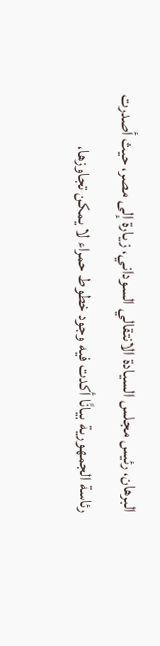البرهان، رئيس مجلس السيادة الانتقالي السوداني، زيارة إلى مصر، حيث أصدرت رئاسة الجمهورية بيانًا أكدت فيه وجود خطوط حمراء لا يمكن تجاوزها،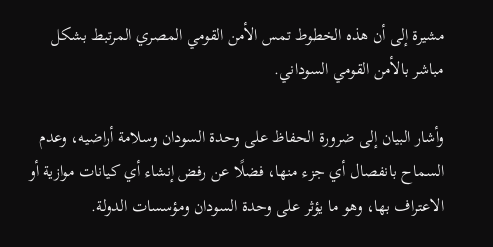مشيرة إلى أن هذه الخطوط تمس الأمن القومي المصري المرتبط بشكل مباشر بالأمن القومي السوداني.

وأشار البيان إلى ضرورة الحفاظ على وحدة السودان وسلامة أراضيه، وعدم السماح بانفصال أي جزء منها، فضلًا عن رفض إنشاء أي كيانات موازية أو الاعتراف بها، وهو ما يؤثر على وحدة السودان ومؤسسات الدولة.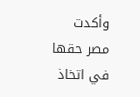وأكدت مصر حقها في اتخاذ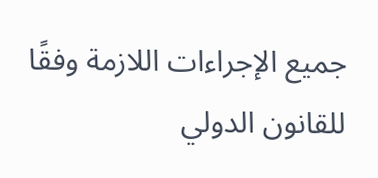جميع الإجراءات اللازمة وفقًا للقانون الدولي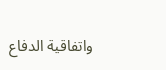واتفاقية الدفاع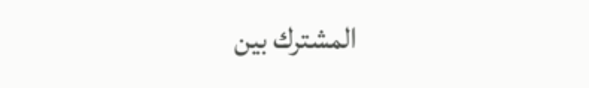المشترك بين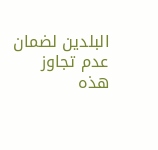البلدين لضمان عدم تجاوز هذه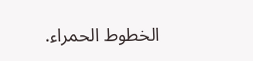الخطوط الحمراء.